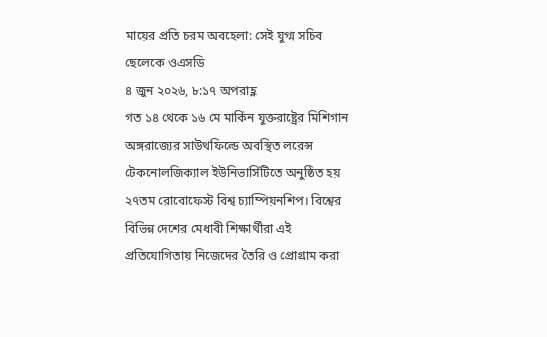মায়ের প্রতি চরম অবহেলা: সেই যুগ্ম সচিব ছেলেকে ওএসডি
৪ জুন ২০২৬, ৮:১৭ অপরাহ্ণ
গত ১৪ থেকে ১৬ মে মার্কিন যুক্তরাষ্ট্রের মিশিগান অঙ্গরাজ্যের সাউথফিল্ডে অবস্থিত লরেন্স টেকনোলজিক্যাল ইউনিভার্সিটিতে অনুষ্ঠিত হয় ২৭তম রোবোফেস্ট বিশ্ব চ্যাম্পিয়নশিপ। বিশ্বের বিভিন্ন দেশের মেধাবী শিক্ষার্থীরা এই প্রতিযোগিতায় নিজেদের তৈরি ও প্রোগ্রাম করা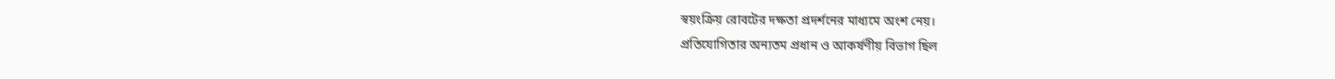স্বয়ংক্রিয় রোবটের দক্ষতা প্রদর্শনের মাধ্যমে অংশ নেয়।
প্রতিযোগিতার অন্যতম প্রধান ও আকর্ষণীয় বিভাগ ছিল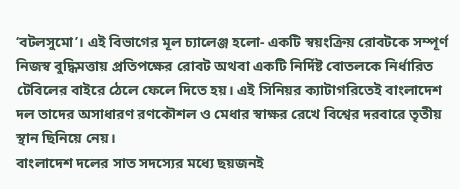‘বটলসুমো’। এই বিভাগের মূল চ্যালেঞ্জ হলো- একটি স্বয়ংক্রিয় রোবটকে সম্পূর্ণ নিজস্ব বুদ্ধিমত্তায় প্রতিপক্ষের রোবট অথবা একটি নির্দিষ্ট বোতলকে নির্ধারিত টেবিলের বাইরে ঠেলে ফেলে দিতে হয়। এই সিনিয়র ক্যাটাগরিতেই বাংলাদেশ দল তাদের অসাধারণ রণকৌশল ও মেধার স্বাক্ষর রেখে বিশ্বের দরবারে তৃতীয় স্থান ছিনিয়ে নেয়।
বাংলাদেশ দলের সাত সদস্যের মধ্যে ছয়জনই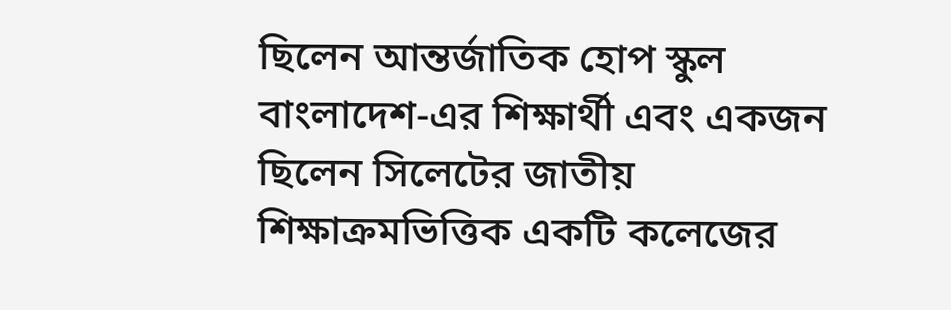ছিলেন আন্তর্জাতিক হোপ স্কুল বাংলাদেশ-এর শিক্ষার্থী এবং একজন ছিলেন সিলেটের জাতীয় শিক্ষাক্রমভিত্তিক একটি কলেজের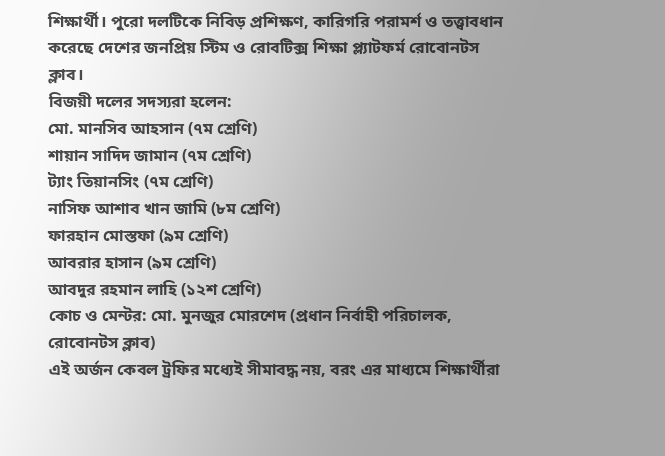শিক্ষার্থী। পুরো দলটিকে নিবিড় প্রশিক্ষণ, কারিগরি পরামর্শ ও তত্ত্বাবধান করেছে দেশের জনপ্রিয় স্টিম ও রোবটিক্স শিক্ষা প্ল্যাটফর্ম রোবোনটস ক্লাব।
বিজয়ী দলের সদস্যরা হলেন:
মো. মানসিব আহসান (৭ম শ্রেণি)
শায়ান সাদিদ জামান (৭ম শ্রেণি)
ট্যাং তিয়ানসিং (৭ম শ্রেণি)
নাসিফ আশাব খান জামি (৮ম শ্রেণি)
ফারহান মোস্তফা (৯ম শ্রেণি)
আবরার হাসান (৯ম শ্রেণি)
আবদুর রহমান লাহি (১২শ শ্রেণি)
কোচ ও মেন্টর: মো. মুনজুর মোরশেদ (প্রধান নির্বাহী পরিচালক, রোবোনটস ক্লাব)
এই অর্জন কেবল ট্রফির মধ্যেই সীমাবদ্ধ নয়, বরং এর মাধ্যমে শিক্ষার্থীরা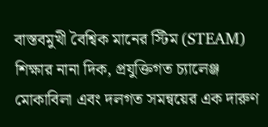বাস্তবমুখী বৈশ্বিক মানের স্টিম (STEAM) শিক্ষার নানা দিক, প্রযুক্তিগত চ্যালেঞ্জ মোকাবিলা এবং দলগত সমন্বয়ের এক দারুণ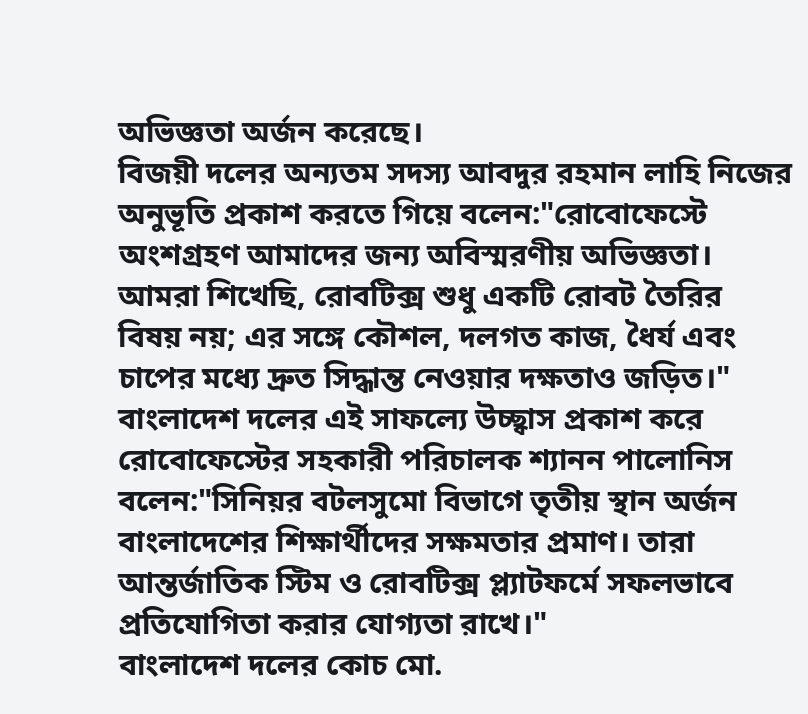অভিজ্ঞতা অর্জন করেছে।
বিজয়ী দলের অন্যতম সদস্য আবদুর রহমান লাহি নিজের অনুভূতি প্রকাশ করতে গিয়ে বলেন:"রোবোফেস্টে অংশগ্রহণ আমাদের জন্য অবিস্মরণীয় অভিজ্ঞতা। আমরা শিখেছি, রোবটিক্স শুধু একটি রোবট তৈরির বিষয় নয়; এর সঙ্গে কৌশল, দলগত কাজ, ধৈর্য এবং চাপের মধ্যে দ্রুত সিদ্ধান্ত নেওয়ার দক্ষতাও জড়িত।"
বাংলাদেশ দলের এই সাফল্যে উচ্ছ্বাস প্রকাশ করে রোবোফেস্টের সহকারী পরিচালক শ্যানন পালোনিস বলেন:"সিনিয়র বটলসুমো বিভাগে তৃতীয় স্থান অর্জন বাংলাদেশের শিক্ষার্থীদের সক্ষমতার প্রমাণ। তারা আন্তর্জাতিক স্টিম ও রোবটিক্স প্ল্যাটফর্মে সফলভাবে প্রতিযোগিতা করার যোগ্যতা রাখে।"
বাংলাদেশ দলের কোচ মো.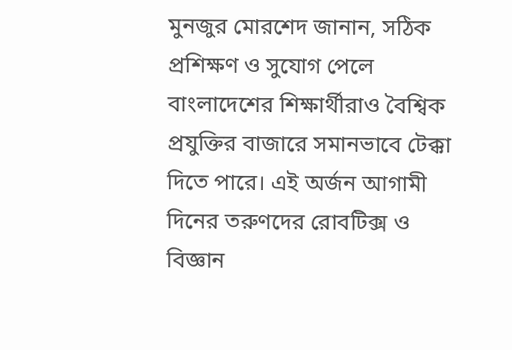মুনজুর মোরশেদ জানান, সঠিক প্রশিক্ষণ ও সুযোগ পেলে বাংলাদেশের শিক্ষার্থীরাও বৈশ্বিক প্রযুক্তির বাজারে সমানভাবে টেক্কা দিতে পারে। এই অর্জন আগামী দিনের তরুণদের রোবটিক্স ও বিজ্ঞান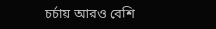চর্চায় আরও বেশি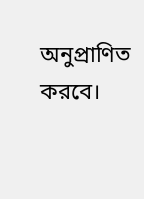অনুপ্রাণিত করবে।